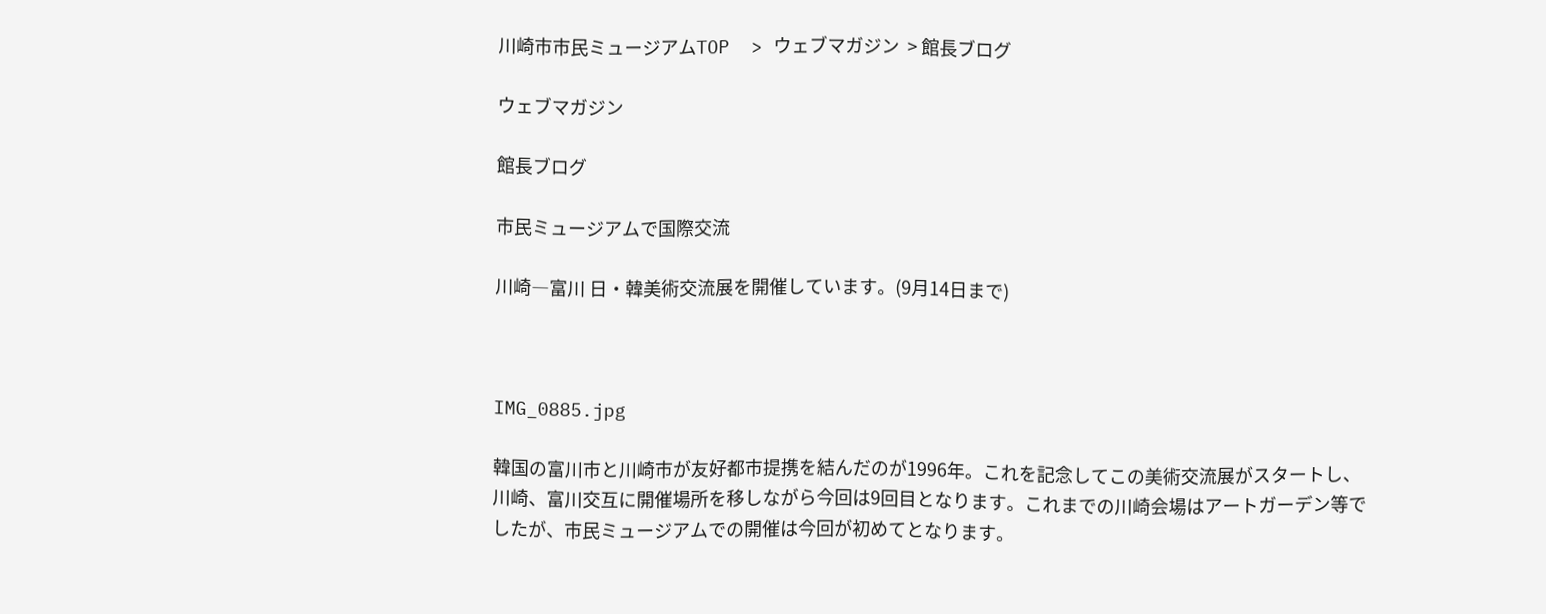川崎市市民ミュージアムTOP  > ウェブマガジン  > 館長ブログ

ウェブマガジン

館長ブログ

市民ミュージアムで国際交流

川崎―富川 日・韓美術交流展を開催しています。(9月14日まで)



IMG_0885.jpg

韓国の富川市と川崎市が友好都市提携を結んだのが1996年。これを記念してこの美術交流展がスタートし、川崎、富川交互に開催場所を移しながら今回は9回目となります。これまでの川崎会場はアートガーデン等でしたが、市民ミュージアムでの開催は今回が初めてとなります。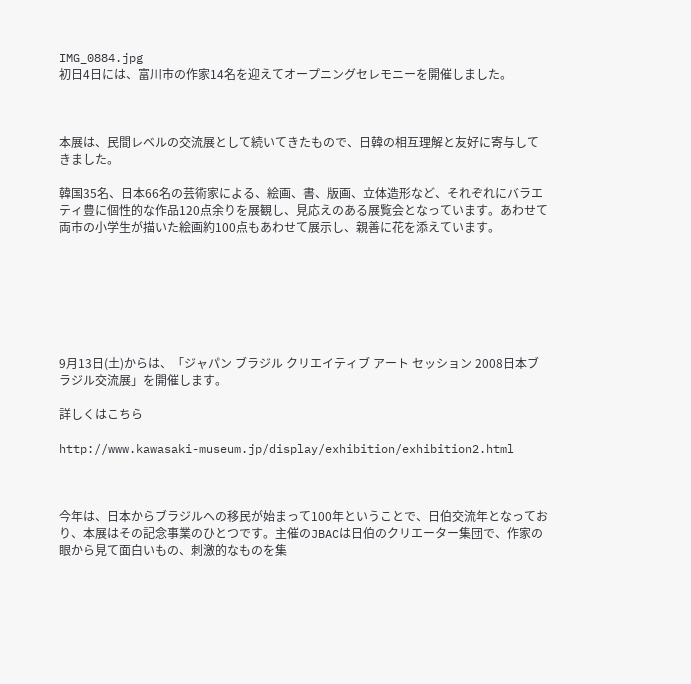IMG_0884.jpg
初日4日には、富川市の作家14名を迎えてオープニングセレモニーを開催しました。



本展は、民間レベルの交流展として続いてきたもので、日韓の相互理解と友好に寄与してきました。

韓国35名、日本66名の芸術家による、絵画、書、版画、立体造形など、それぞれにバラエティ豊に個性的な作品120点余りを展観し、見応えのある展覧会となっています。あわせて両市の小学生が描いた絵画約100点もあわせて展示し、親善に花を添えています。







9月13日(土)からは、「ジャパン ブラジル クリエイティブ アート セッション 2008日本ブラジル交流展」を開催します。

詳しくはこちら

http://www.kawasaki-museum.jp/display/exhibition/exhibition2.html



今年は、日本からブラジルへの移民が始まって100年ということで、日伯交流年となっており、本展はその記念事業のひとつです。主催のJBACは日伯のクリエーター集団で、作家の眼から見て面白いもの、刺激的なものを集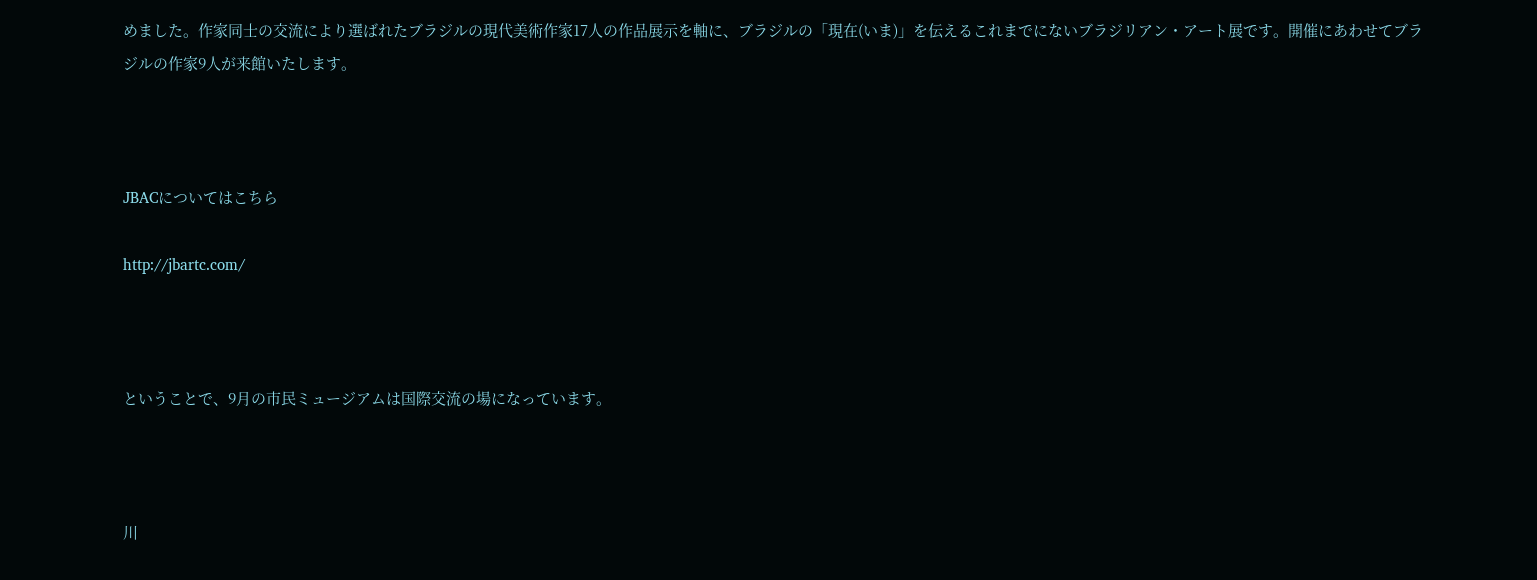めました。作家同士の交流により選ばれたブラジルの現代美術作家17人の作品展示を軸に、ブラジルの「現在(いま)」を伝えるこれまでにないブラジリアン・アート展です。開催にあわせてブラジルの作家9人が来館いたします。



JBACについてはこちら

http://jbartc.com/



ということで、9月の市民ミュージアムは国際交流の場になっています。



川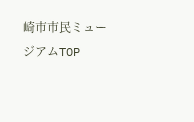崎市市民ミュージアムTOP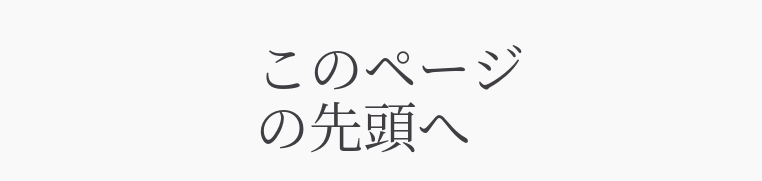このページの先頭へ